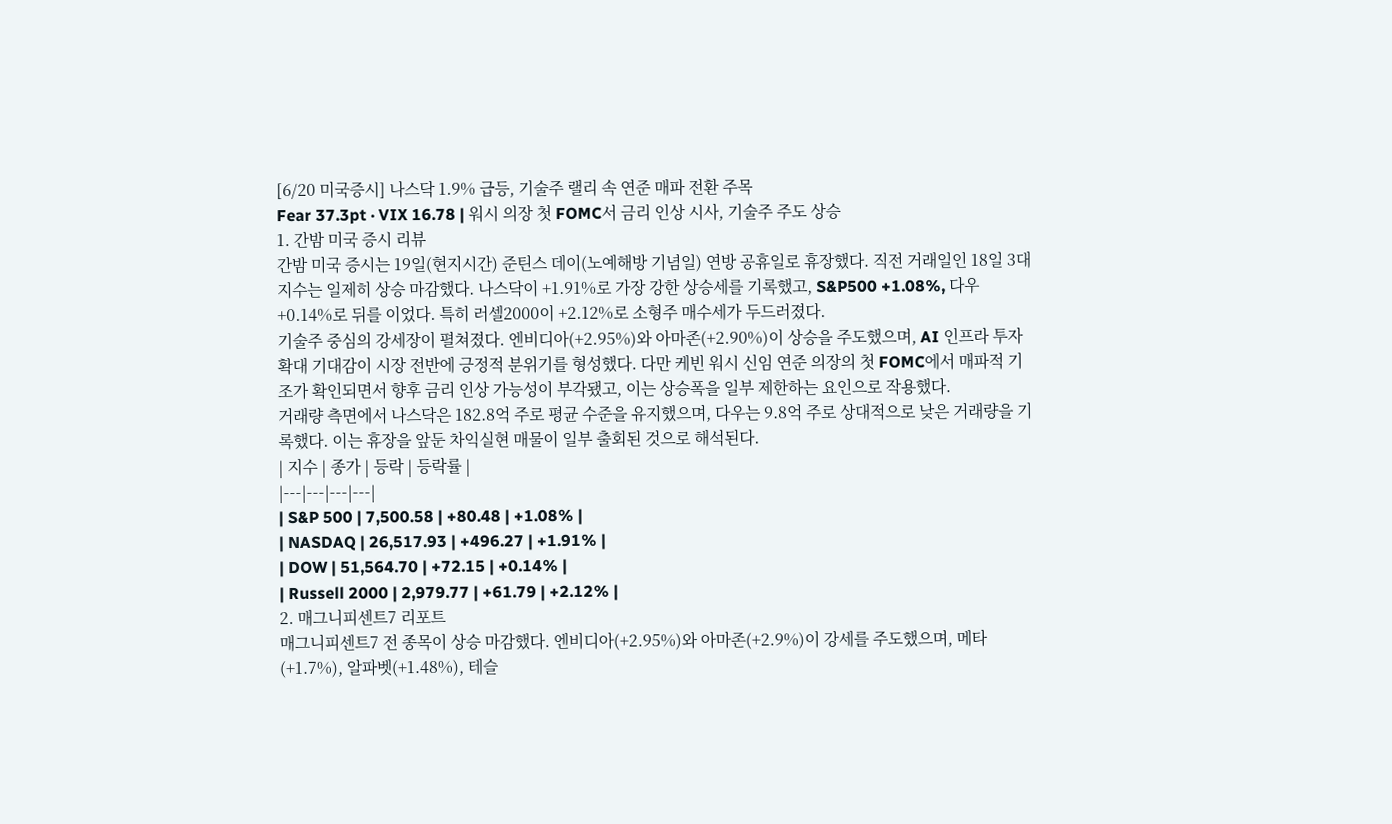[6/20 미국증시] 나스닥 1.9% 급등, 기술주 랠리 속 연준 매파 전환 주목
Fear 37.3pt · VIX 16.78 | 워시 의장 첫 FOMC서 금리 인상 시사, 기술주 주도 상승
1. 간밤 미국 증시 리뷰
간밤 미국 증시는 19일(현지시간) 준틴스 데이(노예해방 기념일) 연방 공휴일로 휴장했다. 직전 거래일인 18일 3대 지수는 일제히 상승 마감했다. 나스닥이 +1.91%로 가장 강한 상승세를 기록했고, S&P500 +1.08%, 다우 +0.14%로 뒤를 이었다. 특히 러셀2000이 +2.12%로 소형주 매수세가 두드러졌다.
기술주 중심의 강세장이 펼쳐졌다. 엔비디아(+2.95%)와 아마존(+2.90%)이 상승을 주도했으며, AI 인프라 투자 확대 기대감이 시장 전반에 긍정적 분위기를 형성했다. 다만 케빈 워시 신임 연준 의장의 첫 FOMC에서 매파적 기조가 확인되면서 향후 금리 인상 가능성이 부각됐고, 이는 상승폭을 일부 제한하는 요인으로 작용했다.
거래량 측면에서 나스닥은 182.8억 주로 평균 수준을 유지했으며, 다우는 9.8억 주로 상대적으로 낮은 거래량을 기록했다. 이는 휴장을 앞둔 차익실현 매물이 일부 출회된 것으로 해석된다.
| 지수 | 종가 | 등락 | 등락률 |
|---|---|---|---|
| S&P 500 | 7,500.58 | +80.48 | +1.08% |
| NASDAQ | 26,517.93 | +496.27 | +1.91% |
| DOW | 51,564.70 | +72.15 | +0.14% |
| Russell 2000 | 2,979.77 | +61.79 | +2.12% |
2. 매그니피센트7 리포트
매그니피센트7 전 종목이 상승 마감했다. 엔비디아(+2.95%)와 아마존(+2.9%)이 강세를 주도했으며, 메타(+1.7%), 알파벳(+1.48%), 테슬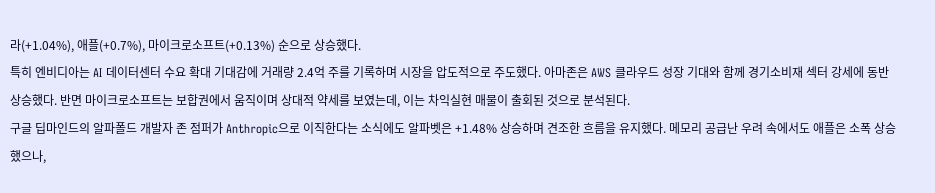라(+1.04%), 애플(+0.7%), 마이크로소프트(+0.13%) 순으로 상승했다.
특히 엔비디아는 AI 데이터센터 수요 확대 기대감에 거래량 2.4억 주를 기록하며 시장을 압도적으로 주도했다. 아마존은 AWS 클라우드 성장 기대와 함께 경기소비재 섹터 강세에 동반 상승했다. 반면 마이크로소프트는 보합권에서 움직이며 상대적 약세를 보였는데, 이는 차익실현 매물이 출회된 것으로 분석된다.
구글 딥마인드의 알파폴드 개발자 존 점퍼가 Anthropic으로 이직한다는 소식에도 알파벳은 +1.48% 상승하며 견조한 흐름을 유지했다. 메모리 공급난 우려 속에서도 애플은 소폭 상승했으나,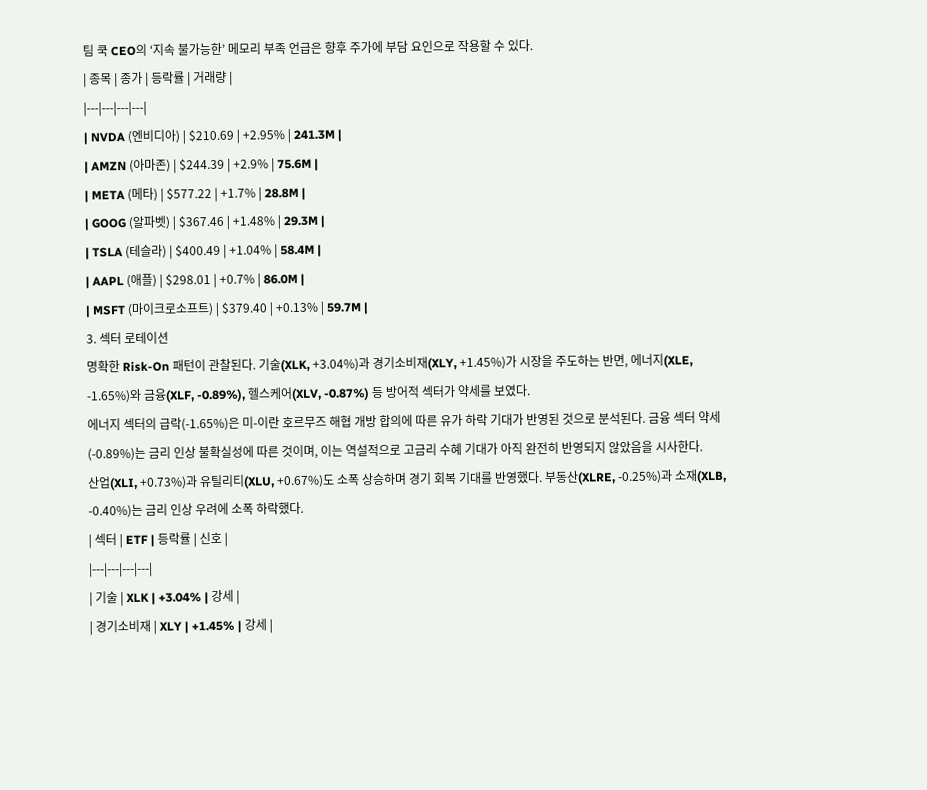팀 쿡 CEO의 ‘지속 불가능한’ 메모리 부족 언급은 향후 주가에 부담 요인으로 작용할 수 있다.
| 종목 | 종가 | 등락률 | 거래량 |
|---|---|---|---|
| NVDA (엔비디아) | $210.69 | +2.95% | 241.3M |
| AMZN (아마존) | $244.39 | +2.9% | 75.6M |
| META (메타) | $577.22 | +1.7% | 28.8M |
| GOOG (알파벳) | $367.46 | +1.48% | 29.3M |
| TSLA (테슬라) | $400.49 | +1.04% | 58.4M |
| AAPL (애플) | $298.01 | +0.7% | 86.0M |
| MSFT (마이크로소프트) | $379.40 | +0.13% | 59.7M |
3. 섹터 로테이션
명확한 Risk-On 패턴이 관찰된다. 기술(XLK, +3.04%)과 경기소비재(XLY, +1.45%)가 시장을 주도하는 반면, 에너지(XLE, -1.65%)와 금융(XLF, -0.89%), 헬스케어(XLV, -0.87%) 등 방어적 섹터가 약세를 보였다.
에너지 섹터의 급락(-1.65%)은 미-이란 호르무즈 해협 개방 합의에 따른 유가 하락 기대가 반영된 것으로 분석된다. 금융 섹터 약세(-0.89%)는 금리 인상 불확실성에 따른 것이며, 이는 역설적으로 고금리 수혜 기대가 아직 완전히 반영되지 않았음을 시사한다.
산업(XLI, +0.73%)과 유틸리티(XLU, +0.67%)도 소폭 상승하며 경기 회복 기대를 반영했다. 부동산(XLRE, -0.25%)과 소재(XLB, -0.40%)는 금리 인상 우려에 소폭 하락했다.
| 섹터 | ETF | 등락률 | 신호 |
|---|---|---|---|
| 기술 | XLK | +3.04% | 강세 |
| 경기소비재 | XLY | +1.45% | 강세 |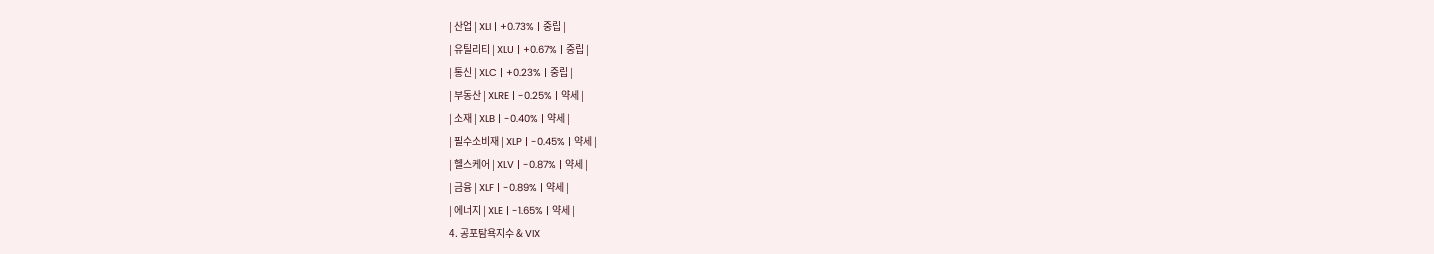| 산업 | XLI | +0.73% | 중립 |
| 유틸리티 | XLU | +0.67% | 중립 |
| 통신 | XLC | +0.23% | 중립 |
| 부동산 | XLRE | -0.25% | 약세 |
| 소재 | XLB | -0.40% | 약세 |
| 필수소비재 | XLP | -0.45% | 약세 |
| 헬스케어 | XLV | -0.87% | 약세 |
| 금융 | XLF | -0.89% | 약세 |
| 에너지 | XLE | -1.65% | 약세 |
4. 공포탐욕지수 & VIX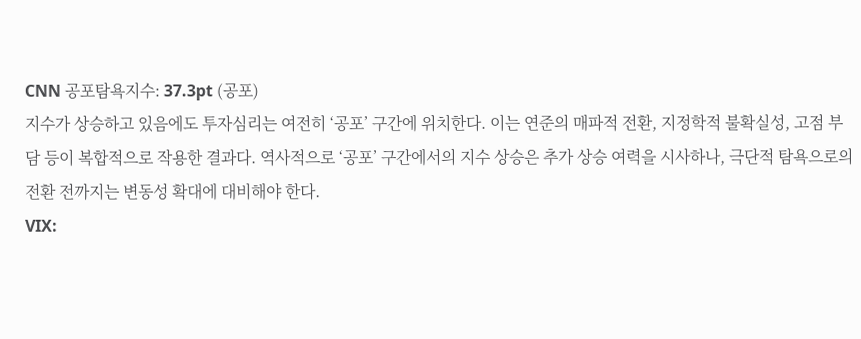CNN 공포탐욕지수: 37.3pt (공포)
지수가 상승하고 있음에도 투자심리는 여전히 ‘공포’ 구간에 위치한다. 이는 연준의 매파적 전환, 지정학적 불확실성, 고점 부담 등이 복합적으로 작용한 결과다. 역사적으로 ‘공포’ 구간에서의 지수 상승은 추가 상승 여력을 시사하나, 극단적 탐욕으로의 전환 전까지는 변동성 확대에 대비해야 한다.
VIX: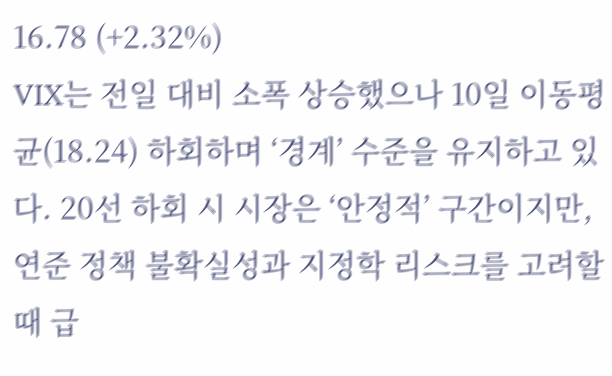16.78 (+2.32%)
VIX는 전일 대비 소폭 상승했으나 10일 이동평균(18.24) 하회하며 ‘경계’ 수준을 유지하고 있다. 20선 하회 시 시장은 ‘안정적’ 구간이지만, 연준 정책 불확실성과 지정학 리스크를 고려할 때 급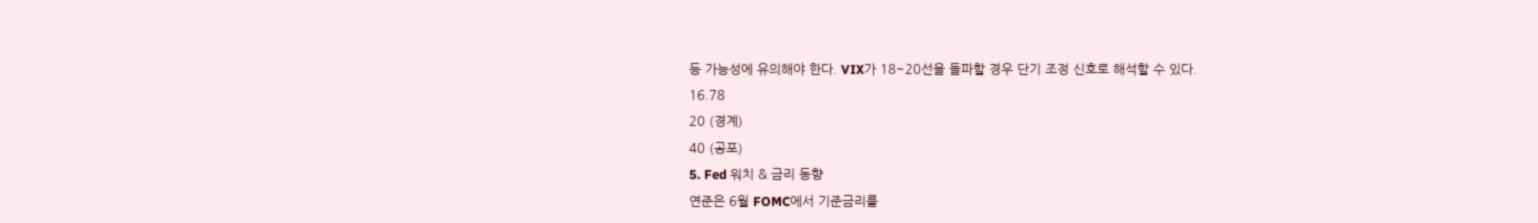등 가능성에 유의해야 한다. VIX가 18~20선을 돌파할 경우 단기 조정 신호로 해석할 수 있다.
16.78
20 (경계)
40 (공포)
5. Fed 워치 & 금리 동향
연준은 6월 FOMC에서 기준금리를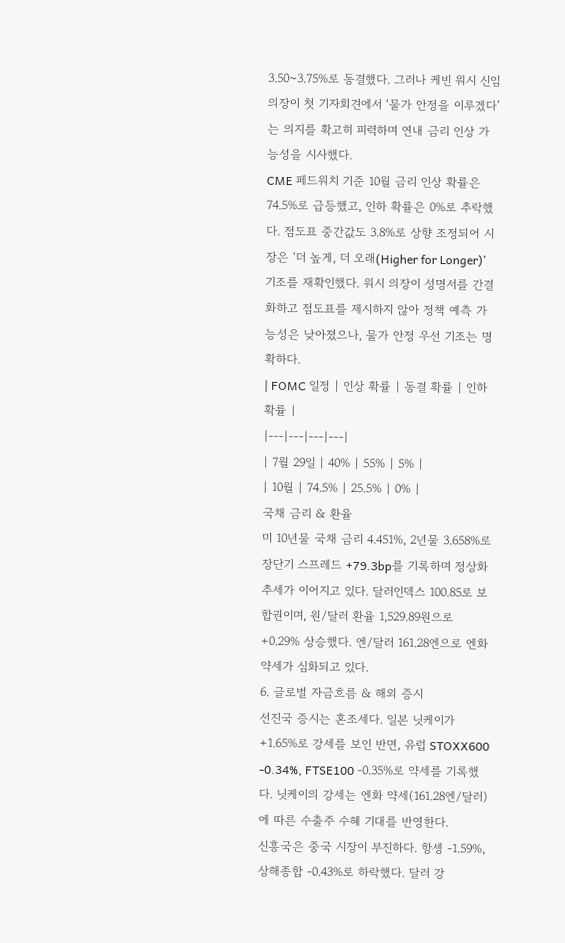3.50~3.75%로 동결했다. 그러나 케빈 워시 신임 의장이 첫 기자회견에서 ‘물가 안정을 이루겠다’는 의지를 확고히 피력하며 연내 금리 인상 가능성을 시사했다.
CME 페드워치 기준 10월 금리 인상 확률은 74.5%로 급등했고, 인하 확률은 0%로 추락했다. 점도표 중간값도 3.8%로 상향 조정되어 시장은 ‘더 높게, 더 오래(Higher for Longer)’ 기조를 재확인했다. 워시 의장이 성명서를 간결화하고 점도표를 제시하지 않아 정책 예측 가능성은 낮아졌으나, 물가 안정 우선 기조는 명확하다.
| FOMC 일정 | 인상 확률 | 동결 확률 | 인하 확률 |
|---|---|---|---|
| 7월 29일 | 40% | 55% | 5% |
| 10월 | 74.5% | 25.5% | 0% |
국채 금리 & 환율
미 10년물 국채 금리 4.451%, 2년물 3.658%로 장단기 스프레드 +79.3bp를 기록하며 정상화 추세가 이어지고 있다. 달러인덱스 100.85로 보합권이며, 원/달러 환율 1,529.89원으로 +0.29% 상승했다. 엔/달러 161.28엔으로 엔화 약세가 심화되고 있다.
6. 글로벌 자금흐름 & 해외 증시
선진국 증시는 혼조세다. 일본 닛케이가 +1.65%로 강세를 보인 반면, 유럽 STOXX600 -0.34%, FTSE100 -0.35%로 약세를 기록했다. 닛케이의 강세는 엔화 약세(161.28엔/달러)에 따른 수출주 수혜 기대를 반영한다.
신흥국은 중국 시장이 부진하다. 항셍 -1.59%, 상해종합 -0.43%로 하락했다. 달러 강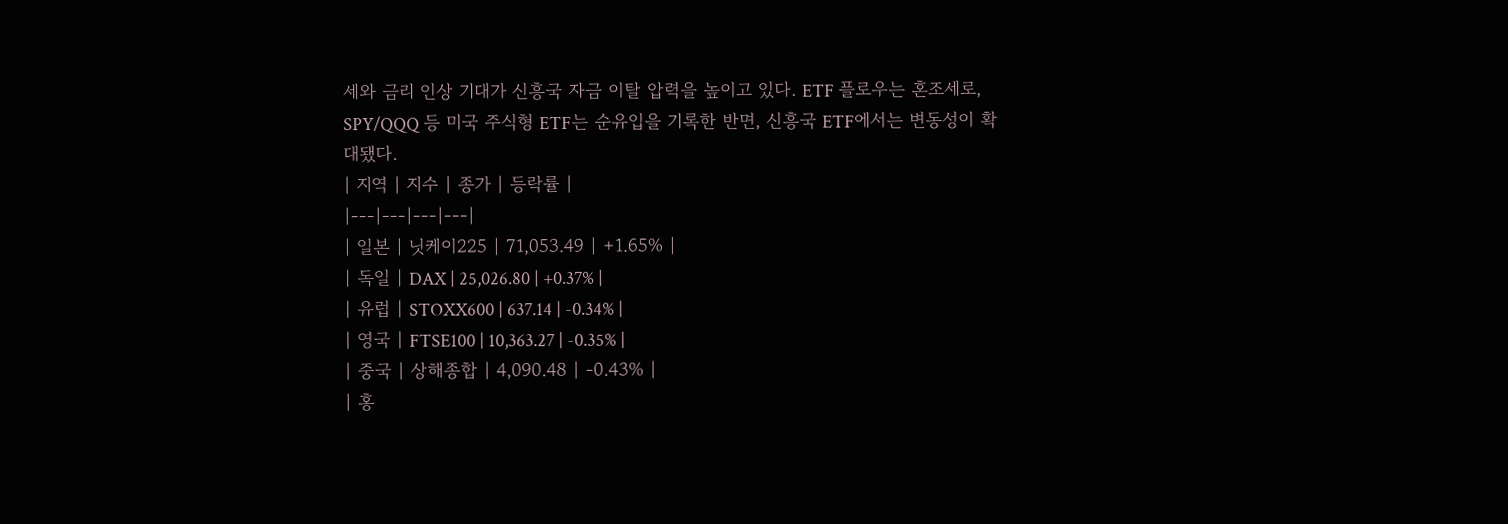세와 금리 인상 기대가 신흥국 자금 이탈 압력을 높이고 있다. ETF 플로우는 혼조세로, SPY/QQQ 등 미국 주식형 ETF는 순유입을 기록한 반면, 신흥국 ETF에서는 변동성이 확대됐다.
| 지역 | 지수 | 종가 | 등락률 |
|---|---|---|---|
| 일본 | 닛케이225 | 71,053.49 | +1.65% |
| 독일 | DAX | 25,026.80 | +0.37% |
| 유럽 | STOXX600 | 637.14 | -0.34% |
| 영국 | FTSE100 | 10,363.27 | -0.35% |
| 중국 | 상해종합 | 4,090.48 | -0.43% |
| 홍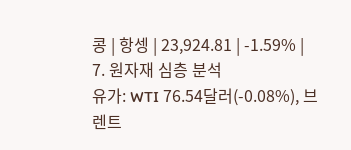콩 | 항셍 | 23,924.81 | -1.59% |
7. 원자재 심층 분석
유가: WTI 76.54달러(-0.08%), 브렌트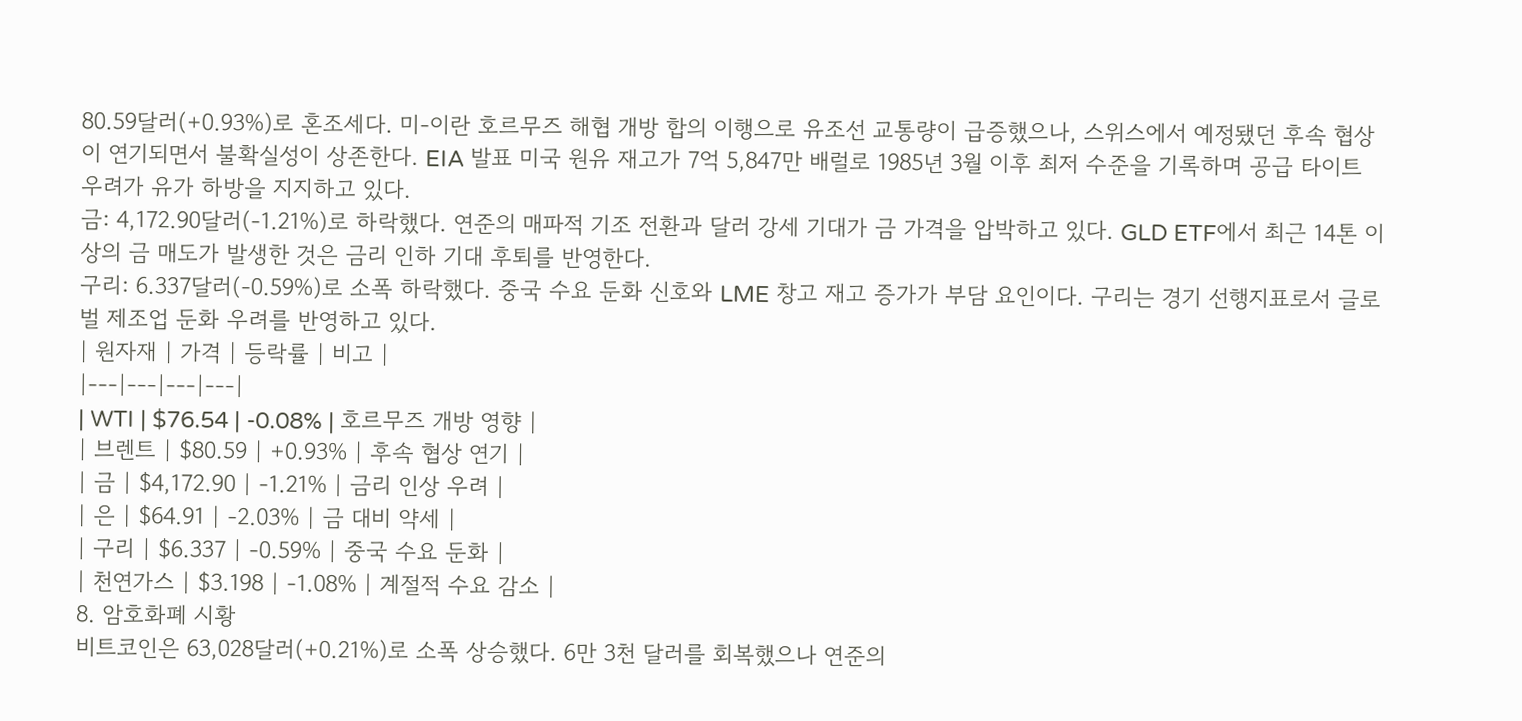80.59달러(+0.93%)로 혼조세다. 미-이란 호르무즈 해협 개방 합의 이행으로 유조선 교통량이 급증했으나, 스위스에서 예정됐던 후속 협상이 연기되면서 불확실성이 상존한다. EIA 발표 미국 원유 재고가 7억 5,847만 배럴로 1985년 3월 이후 최저 수준을 기록하며 공급 타이트 우려가 유가 하방을 지지하고 있다.
금: 4,172.90달러(-1.21%)로 하락했다. 연준의 매파적 기조 전환과 달러 강세 기대가 금 가격을 압박하고 있다. GLD ETF에서 최근 14톤 이상의 금 매도가 발생한 것은 금리 인하 기대 후퇴를 반영한다.
구리: 6.337달러(-0.59%)로 소폭 하락했다. 중국 수요 둔화 신호와 LME 창고 재고 증가가 부담 요인이다. 구리는 경기 선행지표로서 글로벌 제조업 둔화 우려를 반영하고 있다.
| 원자재 | 가격 | 등락률 | 비고 |
|---|---|---|---|
| WTI | $76.54 | -0.08% | 호르무즈 개방 영향 |
| 브렌트 | $80.59 | +0.93% | 후속 협상 연기 |
| 금 | $4,172.90 | -1.21% | 금리 인상 우려 |
| 은 | $64.91 | -2.03% | 금 대비 약세 |
| 구리 | $6.337 | -0.59% | 중국 수요 둔화 |
| 천연가스 | $3.198 | -1.08% | 계절적 수요 감소 |
8. 암호화폐 시황
비트코인은 63,028달러(+0.21%)로 소폭 상승했다. 6만 3천 달러를 회복했으나 연준의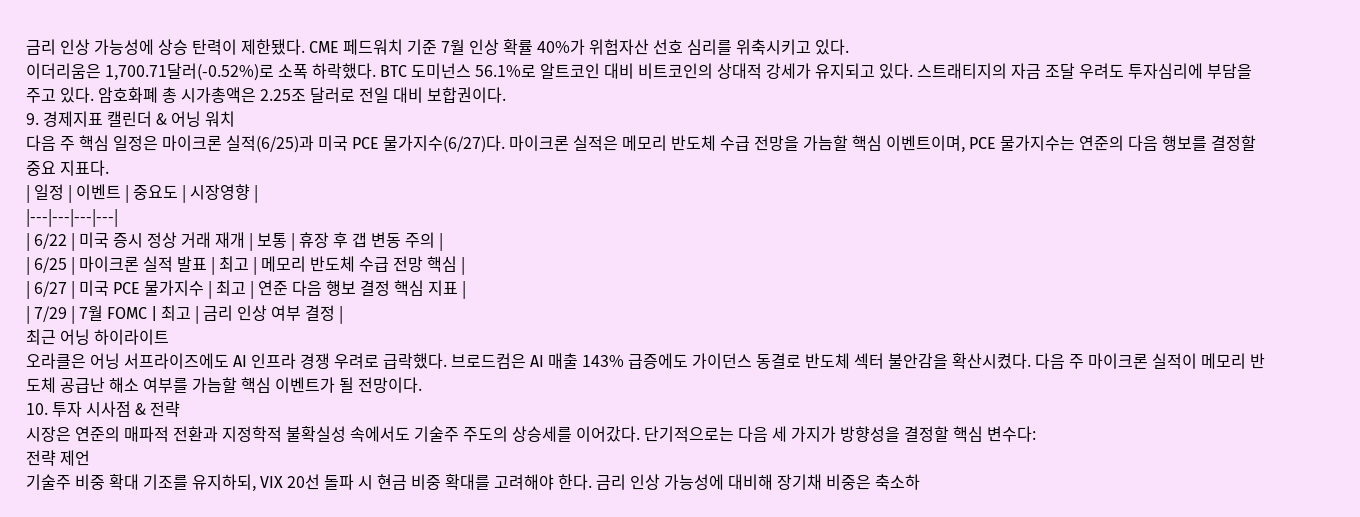금리 인상 가능성에 상승 탄력이 제한됐다. CME 페드워치 기준 7월 인상 확률 40%가 위험자산 선호 심리를 위축시키고 있다.
이더리움은 1,700.71달러(-0.52%)로 소폭 하락했다. BTC 도미넌스 56.1%로 알트코인 대비 비트코인의 상대적 강세가 유지되고 있다. 스트래티지의 자금 조달 우려도 투자심리에 부담을 주고 있다. 암호화폐 총 시가총액은 2.25조 달러로 전일 대비 보합권이다.
9. 경제지표 캘린더 & 어닝 워치
다음 주 핵심 일정은 마이크론 실적(6/25)과 미국 PCE 물가지수(6/27)다. 마이크론 실적은 메모리 반도체 수급 전망을 가늠할 핵심 이벤트이며, PCE 물가지수는 연준의 다음 행보를 결정할 중요 지표다.
| 일정 | 이벤트 | 중요도 | 시장영향 |
|---|---|---|---|
| 6/22 | 미국 증시 정상 거래 재개 | 보통 | 휴장 후 갭 변동 주의 |
| 6/25 | 마이크론 실적 발표 | 최고 | 메모리 반도체 수급 전망 핵심 |
| 6/27 | 미국 PCE 물가지수 | 최고 | 연준 다음 행보 결정 핵심 지표 |
| 7/29 | 7월 FOMC | 최고 | 금리 인상 여부 결정 |
최근 어닝 하이라이트
오라클은 어닝 서프라이즈에도 AI 인프라 경쟁 우려로 급락했다. 브로드컴은 AI 매출 143% 급증에도 가이던스 동결로 반도체 섹터 불안감을 확산시켰다. 다음 주 마이크론 실적이 메모리 반도체 공급난 해소 여부를 가늠할 핵심 이벤트가 될 전망이다.
10. 투자 시사점 & 전략
시장은 연준의 매파적 전환과 지정학적 불확실성 속에서도 기술주 주도의 상승세를 이어갔다. 단기적으로는 다음 세 가지가 방향성을 결정할 핵심 변수다:
전략 제언
기술주 비중 확대 기조를 유지하되, VIX 20선 돌파 시 현금 비중 확대를 고려해야 한다. 금리 인상 가능성에 대비해 장기채 비중은 축소하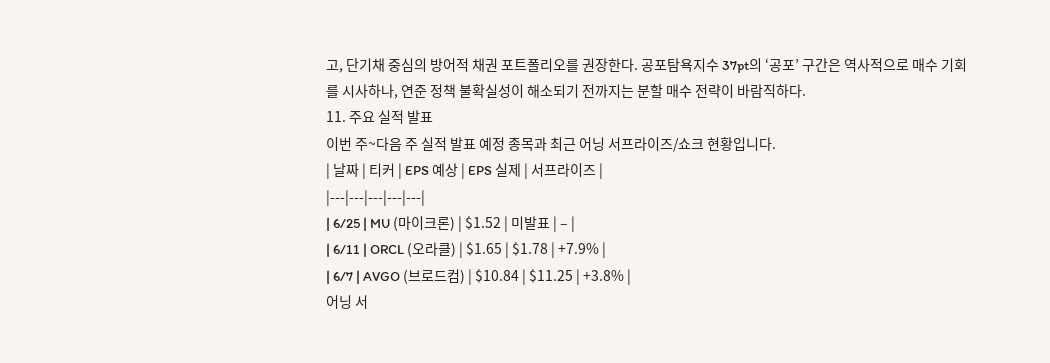고, 단기채 중심의 방어적 채권 포트폴리오를 권장한다. 공포탐욕지수 37pt의 ‘공포’ 구간은 역사적으로 매수 기회를 시사하나, 연준 정책 불확실성이 해소되기 전까지는 분할 매수 전략이 바람직하다.
11. 주요 실적 발표
이번 주~다음 주 실적 발표 예정 종목과 최근 어닝 서프라이즈/쇼크 현황입니다.
| 날짜 | 티커 | EPS 예상 | EPS 실제 | 서프라이즈 |
|---|---|---|---|---|
| 6/25 | MU (마이크론) | $1.52 | 미발표 | – |
| 6/11 | ORCL (오라클) | $1.65 | $1.78 | +7.9% |
| 6/7 | AVGO (브로드컴) | $10.84 | $11.25 | +3.8% |
어닝 서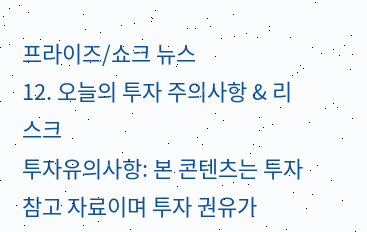프라이즈/쇼크 뉴스
12. 오늘의 투자 주의사항 & 리스크
투자유의사항: 본 콘텐츠는 투자 참고 자료이며 투자 권유가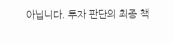아닙니다. 투자 판단의 최종 책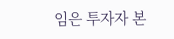임은 투자자 본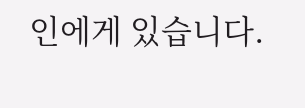인에게 있습니다.